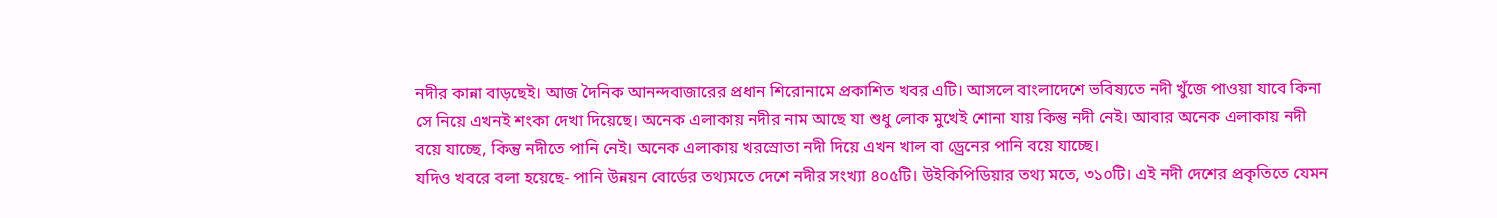নদীর কান্না বাড়ছেই। আজ দৈনিক আনন্দবাজারের প্রধান শিরোনামে প্রকাশিত খবর এটি। আসলে বাংলাদেশে ভবিষ্যতে নদী খুঁজে পাওয়া যাবে কিনা সে নিয়ে এখনই শংকা দেখা দিয়েছে। অনেক এলাকায় নদীর নাম আছে যা শুধু লোক মুখেই শোনা যায় কিন্তু নদী নেই। আবার অনেক এলাকায় নদী বয়ে যাচ্ছে, কিন্তু নদীতে পানি নেই। অনেক এলাকায় খরস্রোতা নদী দিয়ে এখন খাল বা ড্রেনের পানি বয়ে যাচ্ছে।
যদিও খবরে বলা হয়েছে- পানি উন্নয়ন বোর্ডের তথ্যমতে দেশে নদীর সংখ্যা ৪০৫টি। উইকিপিডিয়ার তথ্য মতে, ৩১০টি। এই নদী দেশের প্রকৃতিতে যেমন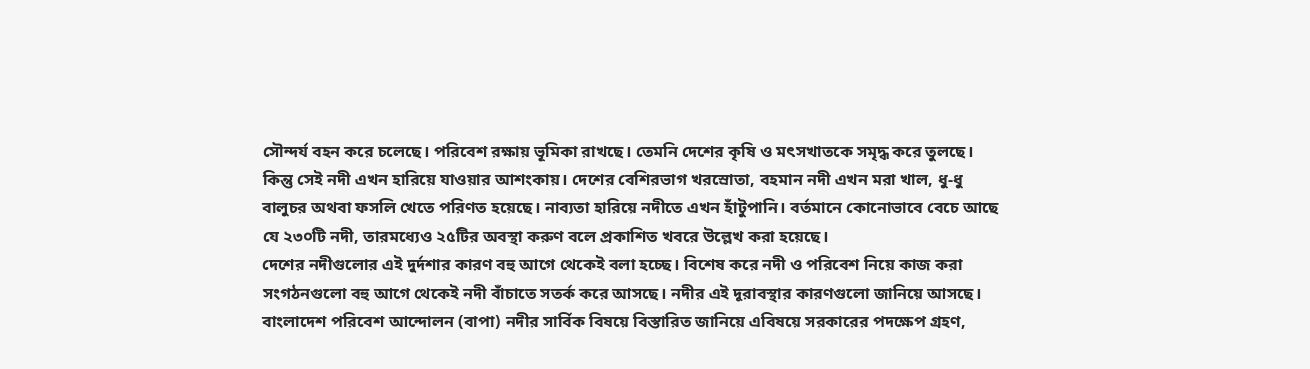সৌন্দর্য বহন করে চলেছে। পরিবেশ রক্ষায় ভূমিকা রাখছে। তেমনি দেশের কৃষি ও মৎসখাতকে সমৃদ্ধ করে তুলছে। কিন্তু সেই নদী এখন হারিয়ে যাওয়ার আশংকায়। দেশের বেশিরভাগ খরস্রোতা, বহমান নদী এখন মরা খাল, ধু-ধু বালুচর অথবা ফসলি খেতে পরিণত হয়েছে। নাব্যতা হারিয়ে নদীতে এখন হাঁটুপানি। বর্তমানে কোনোভাবে বেচে আছে যে ২৩০টি নদী, তারমধ্যেও ২৫টির অবস্থা করুণ বলে প্রকাশিত খবরে উল্লেখ করা হয়েছে।
দেশের নদীগুলোর এই দুর্দশার কারণ বহু আগে থেকেই বলা হচ্ছে। বিশেষ করে নদী ও পরিবেশ নিয়ে কাজ করা সংগঠনগুলো বহু আগে থেকেই নদী বাঁচাতে সতর্ক করে আসছে। নদীর এই দূরাবস্থার কারণগুলো জানিয়ে আসছে। বাংলাদেশ পরিবেশ আন্দোলন (বাপা) নদীর সার্বিক বিষয়ে বিস্তারিত জানিয়ে এবিষয়ে সরকারের পদক্ষেপ গ্রহণ,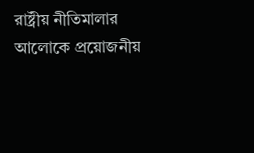রাষ্ট্রীয় নীতিমালার আলোকে প্রয়োজনীয়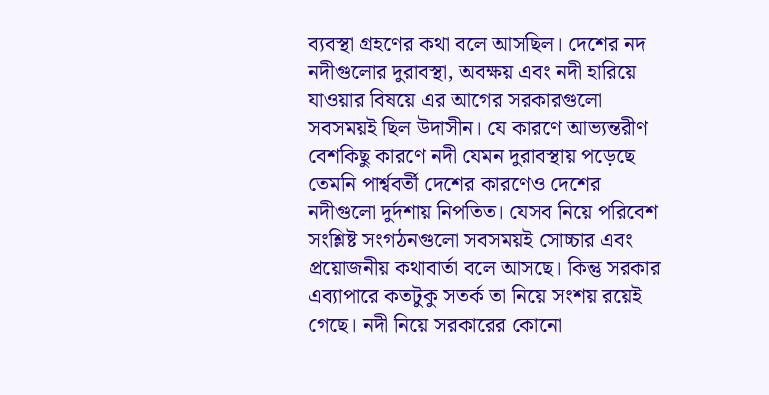ব্যবস্থা গ্রহণের কথা বলে আসছিল। দেশের নদ নদীগুলোর দুরাবস্থা, অবক্ষয় এবং নদী হারিয়ে যাওয়ার বিষয়ে এর আগের সরকারগুলো সবসময়ই ছিল উদাসীন। যে কারণে আভ্যন্তরীণ বেশকিছু কারণে নদী যেমন দুরাবস্থায় পড়েছে তেমনি পার্শ্ববর্তী দেশের কারণেও দেশের নদীগুলো দুর্দশায় নিপতিত। যেসব নিয়ে পরিবেশ সংশ্লিষ্ট সংগঠনগুলো সবসময়ই সোচ্চার এবং প্রয়োজনীয় কথাবার্তা বলে আসছে। কিন্তু সরকার এব্যাপারে কতটুকু সতর্ক তা নিয়ে সংশয় রয়েই গেছে। নদী নিয়ে সরকারের কোনো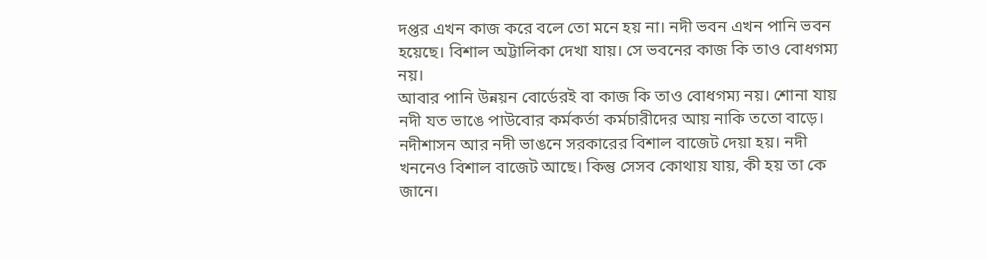দপ্তর এখন কাজ করে বলে তো মনে হয় না। নদী ভবন এখন পানি ভবন হয়েছে। বিশাল অট্টালিকা দেখা যায়। সে ভবনের কাজ কি তাও বোধগম্য নয়।
আবার পানি উন্নয়ন বোর্ডেরই বা কাজ কি তাও বোধগম্য নয়। শোনা যায় নদী যত ভাঙে পাউবোর কর্মকর্তা কর্মচারীদের আয় নাকি ততো বাড়ে। নদীশাসন আর নদী ভাঙনে সরকারের বিশাল বাজেট দেয়া হয়। নদী খননেও বিশাল বাজেট আছে। কিন্তু সেসব কোথায় যায়, কী হয় তা কে জানে।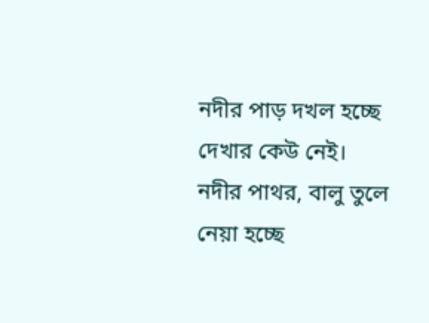নদীর পাড় দখল হচ্ছে দেখার কেউ নেই। নদীর পাথর, বালু তুলে নেয়া হচ্ছে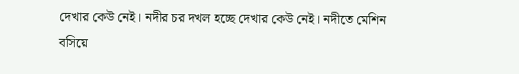দেখার কেউ নেই। নদীর চর দখল হচ্ছে দেখার কেউ নেই। নদীতে মেশিন বসিয়ে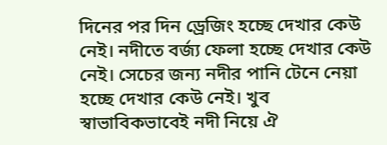দিনের পর দিন ড্রেজিং হচ্ছে দেখার কেউ নেই। নদীতে বর্জ্য ফেলা হচ্ছে দেখার কেউ নেই। সেচের জন্য নদীর পানি টেনে নেয়া হচ্ছে দেখার কেউ নেই। খুব স্বাভাবিকভাবেই নদী নিয়ে ঐ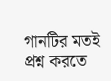গানটির মতই প্রশ্ন করতে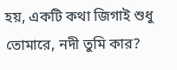হয়, একটি কথা জিগাই শুধু তোমারে, নদী তুমি কার?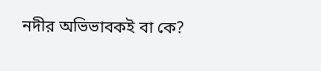নদীর অভিভাবকই বা কে?